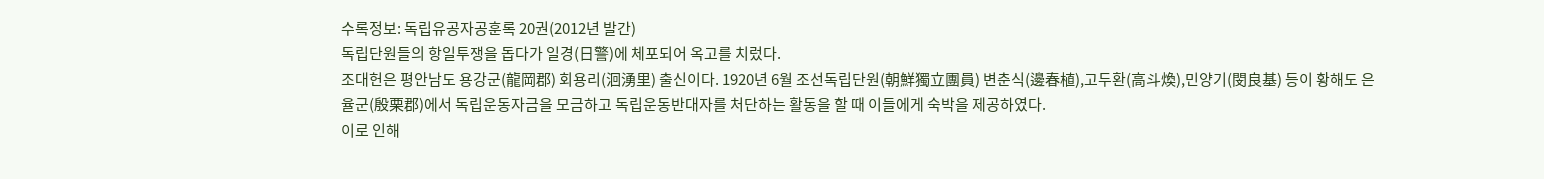수록정보: 독립유공자공훈록 20권(2012년 발간)
독립단원들의 항일투쟁을 돕다가 일경(日警)에 체포되어 옥고를 치렀다.
조대헌은 평안남도 용강군(龍岡郡) 회용리(洄湧里) 출신이다. 1920년 6월 조선독립단원(朝鮮獨立團員) 변춘식(邊春植),고두환(高斗煥),민양기(閔良基) 등이 황해도 은율군(殷栗郡)에서 독립운동자금을 모금하고 독립운동반대자를 처단하는 활동을 할 때 이들에게 숙박을 제공하였다.
이로 인해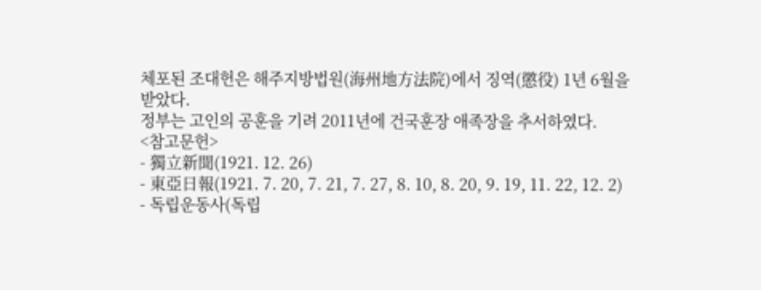체포된 조대헌은 해주지방법원(海州地方法院)에서 징역(懲役) 1년 6월을 받았다.
정부는 고인의 공훈을 기려 2011년에 건국훈장 애족장을 추서하였다.
<참고문헌>
- 獨立新聞(1921. 12. 26)
- 東亞日報(1921. 7. 20, 7. 21, 7. 27, 8. 10, 8. 20, 9. 19, 11. 22, 12. 2)
- 독립운동사(독립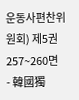운동사편찬위원회) 제5권 257~260면
- 韓國獨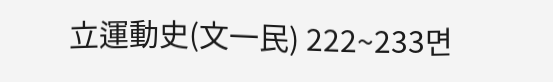立運動史(文一民) 222~233면